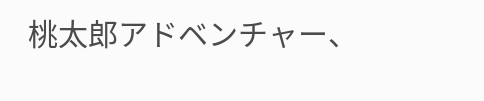桃太郎アドベンチャー、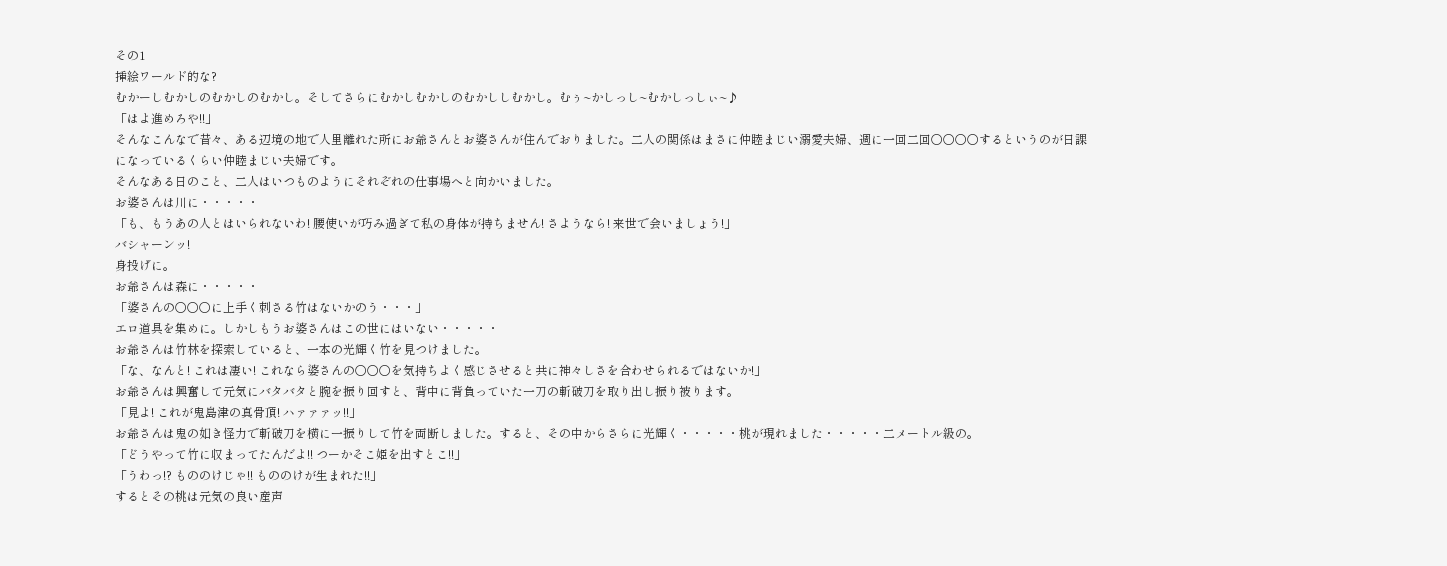その1
挿絵ワールド的な?
むかーしむかしのむかしのむかし。そしてさらにむかしむかしのむかししむかし。むぅ~かしっし~むかしっしぃ~♪
「はよ進めろや!!」
そんなこんなで昔々、ある辺境の地で人里離れた所にお爺さんとお婆さんが住んでおりました。二人の関係はまさに仲睦まじい溺愛夫婦、週に一回二回○○○○するというのが日課になっているくらい仲睦まじい夫婦です。
そんなある日のこと、二人はいつものようにそれぞれの仕事場へと向かいました。
お婆さんは川に・・・・・
「も、もうあの人とはいられないわ! 腰使いが巧み過ぎて私の身体が持ちません! さようなら! 来世で会いましょう!」
バシャーンッ!
身投げに。
お爺さんは森に・・・・・
「婆さんの○○○に上手く刺さる竹はないかのう・・・」
エロ道具を集めに。しかしもうお婆さんはこの世にはいない・・・・・
お爺さんは竹林を探索していると、一本の光輝く竹を見つけました。
「な、なんと! これは凄い! これなら婆さんの○○○を気持ちよく感じさせると共に神々しさを合わせられるではないか!」
お爺さんは興奮して元気にバタバタと腕を振り回すと、背中に背負っていた一刀の斬破刀を取り出し振り被ります。
「見よ! これが鬼島津の真骨頂! ハァァァッ!!」
お爺さんは鬼の如き怪力で斬破刀を横に一振りして竹を両断しました。すると、その中からさらに光輝く・・・・・桃が現れました・・・・・二メートル級の。
「どうやって竹に収まってたんだよ!! つーかそこ姫を出すとこ!!」
「うわっ!? もののけじゃ!! もののけが生まれた!!」
するとその桃は元気の良い産声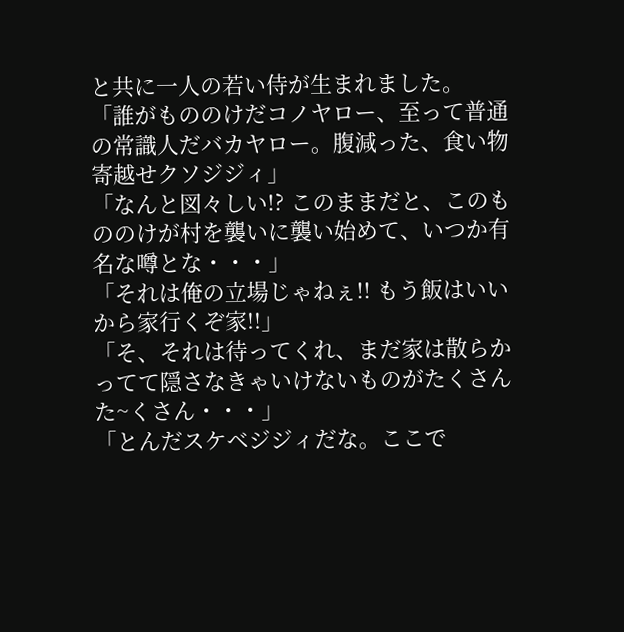と共に一人の若い侍が生まれました。
「誰がもののけだコノヤロー、至って普通の常識人だバカヤロー。腹減った、食い物寄越せクソジジィ」
「なんと図々しい!? このままだと、このもののけが村を襲いに襲い始めて、いつか有名な噂とな・・・」
「それは俺の立場じゃねぇ!! もう飯はいいから家行くぞ家!!」
「そ、それは待ってくれ、まだ家は散らかってて隠さなきゃいけないものがたくさんた~くさん・・・」
「とんだスケベジジィだな。ここで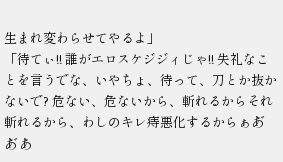生まれ変わらせてやるよ」
「待てぃ!! 誰がエロスケジジィじゃ!! 失礼なことを言うでな、いやちょ、待って、刀とか抜かないで? 危ない、危ないから、斬れるからそれ斬れるから、わしのキレ痔悪化するからぁあ゛あ゛あ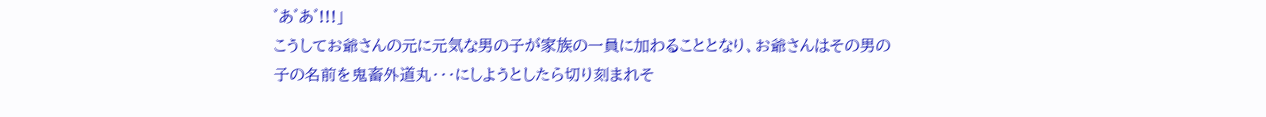゛あ゛あ゛!!!」
こうしてお爺さんの元に元気な男の子が家族の一員に加わることとなり、お爺さんはその男の子の名前を鬼畜外道丸・・・にしようとしたら切り刻まれそ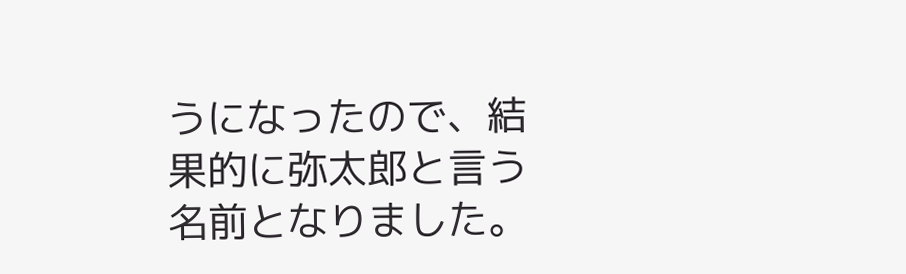うになったので、結果的に弥太郎と言う名前となりました。